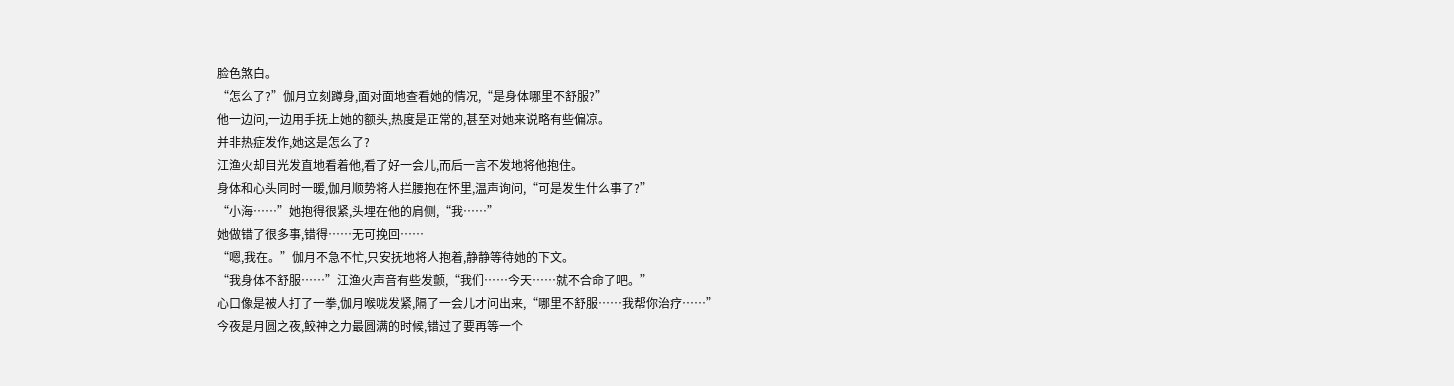脸色煞白。
“怎么了?”伽月立刻蹲身,面对面地查看她的情况,“是身体哪里不舒服?”
他一边问,一边用手抚上她的额头,热度是正常的,甚至对她来说略有些偏凉。
并非热症发作,她这是怎么了?
江渔火却目光发直地看着他,看了好一会儿,而后一言不发地将他抱住。
身体和心头同时一暖,伽月顺势将人拦腰抱在怀里,温声询问,“可是发生什么事了?”
“小海……”她抱得很紧,头埋在他的肩侧,“我……”
她做错了很多事,错得……无可挽回……
“嗯,我在。”伽月不急不忙,只安抚地将人抱着,静静等待她的下文。
“我身体不舒服……”江渔火声音有些发颤,“我们……今天……就不合命了吧。”
心口像是被人打了一拳,伽月喉咙发紧,隔了一会儿才问出来,“哪里不舒服……我帮你治疗……”
今夜是月圆之夜,鲛神之力最圆满的时候,错过了要再等一个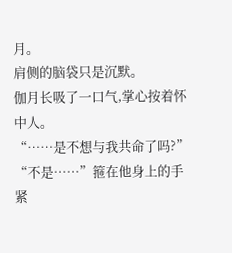月。
肩侧的脑袋只是沉默。
伽月长吸了一口气,掌心按着怀中人。
“……是不想与我共命了吗?”
“不是……”箍在他身上的手紧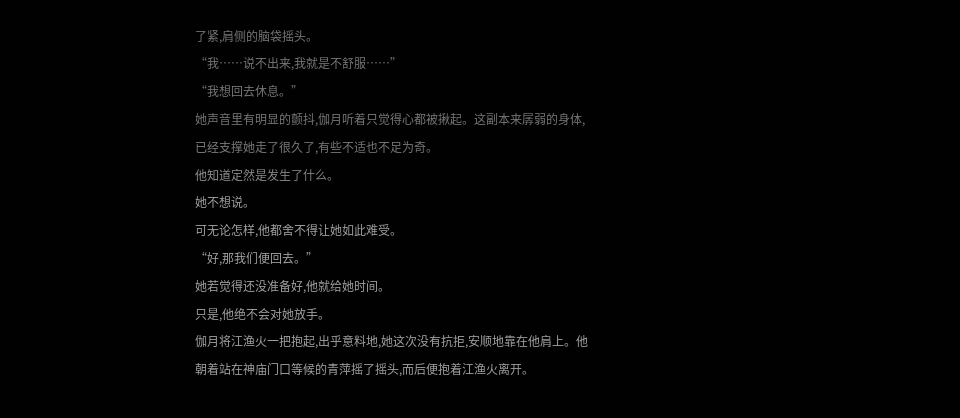了紧,肩侧的脑袋摇头。
“我……说不出来,我就是不舒服……”
“我想回去休息。”
她声音里有明显的颤抖,伽月听着只觉得心都被揪起。这副本来孱弱的身体,已经支撑她走了很久了,有些不适也不足为奇。
他知道定然是发生了什么。
她不想说。
可无论怎样,他都舍不得让她如此难受。
“好,那我们便回去。”
她若觉得还没准备好,他就给她时间。
只是,他绝不会对她放手。
伽月将江渔火一把抱起,出乎意料地,她这次没有抗拒,安顺地靠在他肩上。他朝着站在神庙门口等候的青萍摇了摇头,而后便抱着江渔火离开。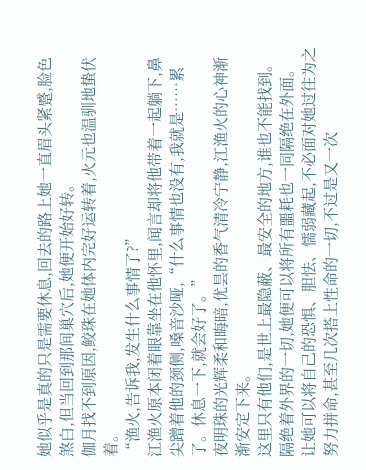她似乎是真的只是需要休息,回去的路上她一直眉头紧蹙,脸色煞白,但当回到那间巢穴后,她便开始好转。
伽月找不到原因,鲛珠在她体内完好运转着,火元也温驯地蛰伏着。
“渔火,告诉我,发生什么事情了?”
江渔火原本闭着眼靠坐在他怀里,闻言却将他带着一起躺下,鼻尖蹭着他的颈侧,嗓音沙哑,“什么事情也没有,我就是……累了。休息一下,就会好了。”
夜明珠的光辉柔和晦暗,优昙的香气清冷宁静,江渔火的心神渐渐安定下来。
这里只有他们,是世上最隐蔽、最安全的地方,谁也不能找到。隔绝着外界的一切,她便可以将所有噩耗也一同隔绝在外面。
让她可以将自己的恐惧、胆怯、懦弱藏起,不必面对她过往为之努力拼命,甚至几次搭上性命的一切,不过是又一次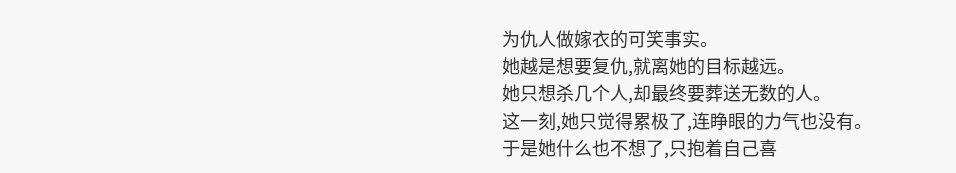为仇人做嫁衣的可笑事实。
她越是想要复仇,就离她的目标越远。
她只想杀几个人,却最终要葬送无数的人。
这一刻,她只觉得累极了,连睁眼的力气也没有。
于是她什么也不想了,只抱着自己喜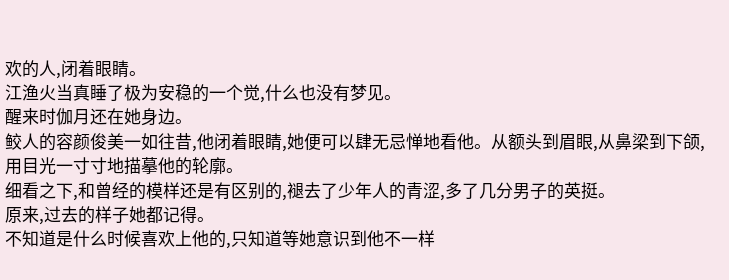欢的人,闭着眼睛。
江渔火当真睡了极为安稳的一个觉,什么也没有梦见。
醒来时伽月还在她身边。
鲛人的容颜俊美一如往昔,他闭着眼睛,她便可以肆无忌惮地看他。从额头到眉眼,从鼻梁到下颌,用目光一寸寸地描摹他的轮廓。
细看之下,和曾经的模样还是有区别的,褪去了少年人的青涩,多了几分男子的英挺。
原来,过去的样子她都记得。
不知道是什么时候喜欢上他的,只知道等她意识到他不一样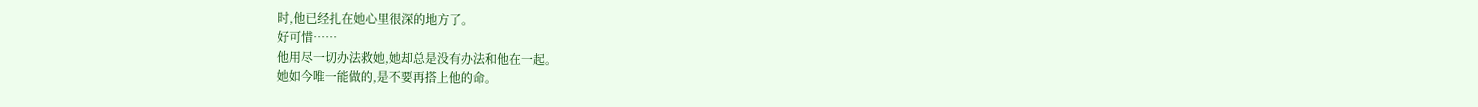时,他已经扎在她心里很深的地方了。
好可惜……
他用尽一切办法救她,她却总是没有办法和他在一起。
她如今唯一能做的,是不要再搭上他的命。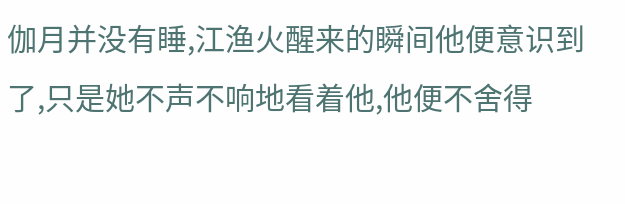伽月并没有睡,江渔火醒来的瞬间他便意识到了,只是她不声不响地看着他,他便不舍得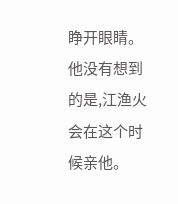睁开眼睛。
他没有想到的是,江渔火会在这个时候亲他。